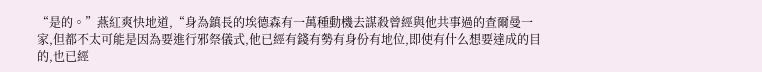“是的。”燕紅爽快地道,“身為鎮長的埃德森有一萬種動機去謀殺曾經與他共事過的查爾曼一家,但都不太可能是因為要進行邪祭儀式,他已經有錢有勢有身份有地位,即使有什么想要達成的目的,也已經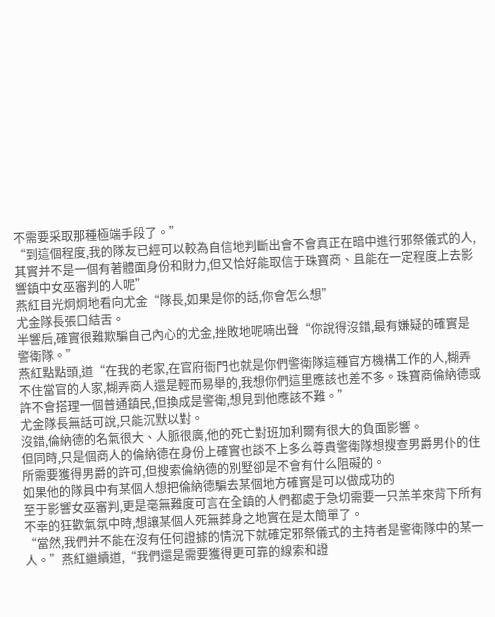不需要采取那種極端手段了。”
“到這個程度,我的隊友已經可以較為自信地判斷出會不會真正在暗中進行邪祭儀式的人,其實并不是一個有著體面身份和財力,但又恰好能取信于珠寶商、且能在一定程度上去影響鎮中女巫審判的人呢”
燕紅目光炯炯地看向尤金“隊長,如果是你的話,你會怎么想”
尤金隊長張口結舌。
半響后,確實很難欺騙自己內心的尤金,挫敗地呢喃出聲“你說得沒錯,最有嫌疑的確實是警衛隊。”
燕紅點點頭,道“在我的老家,在官府衙門也就是你們警衛隊這種官方機構工作的人,糊弄不住當官的人家,糊弄商人還是輕而易舉的,我想你們這里應該也差不多。珠寶商倫納德或許不會搭理一個普通鎮民,但換成是警衛,想見到他應該不難。”
尤金隊長無話可說,只能沉默以對。
沒錯,倫納德的名氣很大、人脈很廣,他的死亡對班加利爾有很大的負面影響。
但同時,只是個商人的倫納德在身份上確實也談不上多么尊貴警衛隊想搜查男爵男仆的住所需要獲得男爵的許可,但搜索倫納德的別墅卻是不會有什么阻礙的。
如果他的隊員中有某個人想把倫納德騙去某個地方確實是可以做成功的
至于影響女巫審判,更是毫無難度可言在全鎮的人們都處于急切需要一只羔羊來背下所有不幸的狂歡氣氛中時,想讓某個人死無葬身之地實在是太簡單了。
“當然,我們并不能在沒有任何證據的情況下就確定邪祭儀式的主持者是警衛隊中的某一人。”燕紅繼續道,“我們還是需要獲得更可靠的線索和證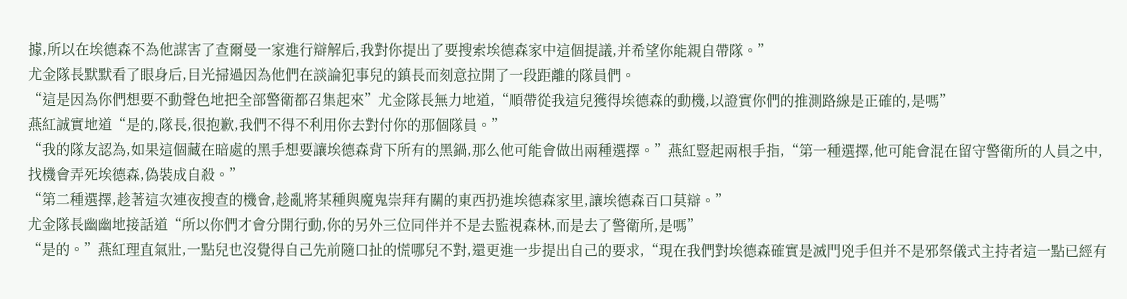據,所以在埃德森不為他謀害了查爾曼一家進行辯解后,我對你提出了要搜索埃德森家中這個提議,并希望你能親自帶隊。”
尤金隊長默默看了眼身后,目光掃過因為他們在談論犯事兒的鎮長而刻意拉開了一段距離的隊員們。
“這是因為你們想要不動聲色地把全部警衛都召集起來”尤金隊長無力地道,“順帶從我這兒獲得埃德森的動機,以證實你們的推測路線是正確的,是嗎”
燕紅誠實地道“是的,隊長,很抱歉,我們不得不利用你去對付你的那個隊員。”
“我的隊友認為,如果這個藏在暗處的黑手想要讓埃德森背下所有的黑鍋,那么他可能會做出兩種選擇。”燕紅豎起兩根手指,“第一種選擇,他可能會混在留守警衛所的人員之中,找機會弄死埃德森,偽裝成自殺。”
“第二種選擇,趁著這次連夜搜查的機會,趁亂將某種與魔鬼崇拜有關的東西扔進埃德森家里,讓埃德森百口莫辯。”
尤金隊長幽幽地接話道“所以你們才會分開行動,你的另外三位同伴并不是去監視森林,而是去了警衛所,是嗎”
“是的。”燕紅理直氣壯,一點兒也沒覺得自己先前隨口扯的慌哪兒不對,還更進一步提出自己的要求,“現在我們對埃德森確實是滅門兇手但并不是邪祭儀式主持者這一點已經有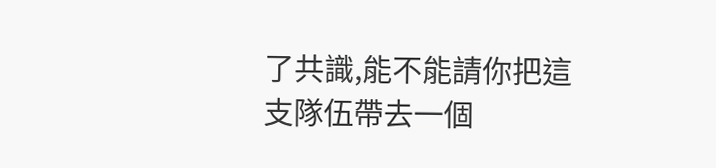了共識,能不能請你把這支隊伍帶去一個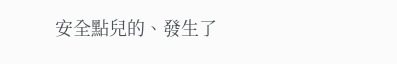安全點兒的、發生了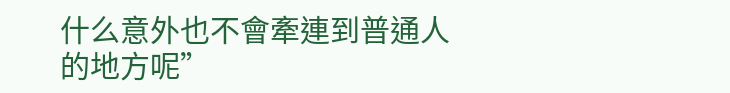什么意外也不會牽連到普通人的地方呢”